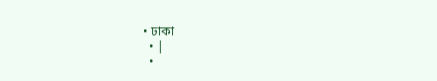• ঢাকা
  • |
  •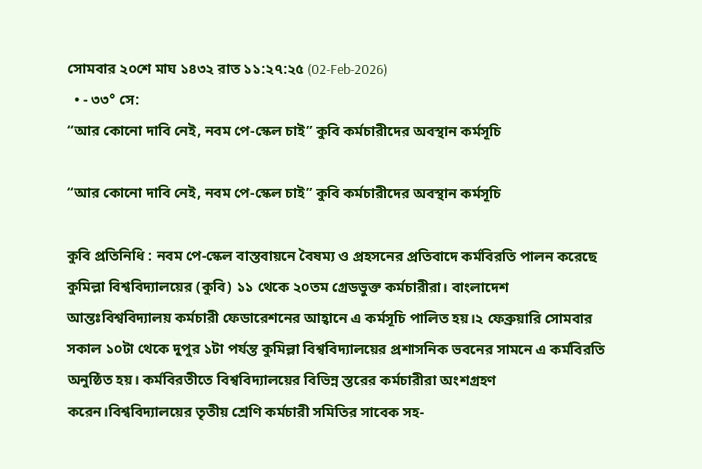সোমবার ২০শে মাঘ ১৪৩২ রাত ১১:২৭:২৫ (02-Feb-2026)
  • - ৩৩° সে:
“আর কোনো দাবি নেই, নবম পে-স্কেল চাই” কুবি কর্মচারীদের অবস্থান কর্মসূচি

“আর কোনো দাবি নেই, নবম পে-স্কেল চাই” কুবি কর্মচারীদের অবস্থান কর্মসূচি

কুবি প্রতিনিধি : নবম পে-স্কেল বাস্তবায়নে বৈষম্য ও প্রহসনের প্রতিবাদে কর্মবিরতি পালন করেছে কুমিল্লা বিশ্ববিদ্যালয়ের (কুবি) ১১ থেকে ২০তম গ্রেডভুক্ত কর্মচারীরা। বাংলাদেশ আন্তঃবিশ্ববিদ্যালয় কর্মচারী ফেডারেশনের আহ্বানে এ কর্মসূচি পালিত হয়।২ ফেব্রুয়ারি সোমবার সকাল ১০টা থেকে দুপুর ১টা পর্যন্ত কুমিল্লা বিশ্ববিদ্যালয়ের প্রশাসনিক ভবনের সামনে এ কর্মবিরতি অনুষ্ঠিত হয়। কর্মবিরতীতে বিশ্ববিদ্যালয়ের বিভিন্ন স্তরের কর্মচারীরা অংশগ্রহণ করেন।বিশ্ববিদ্যালয়ের তৃতীয় শ্রেণি কর্মচারী সমিতির সাবেক সহ-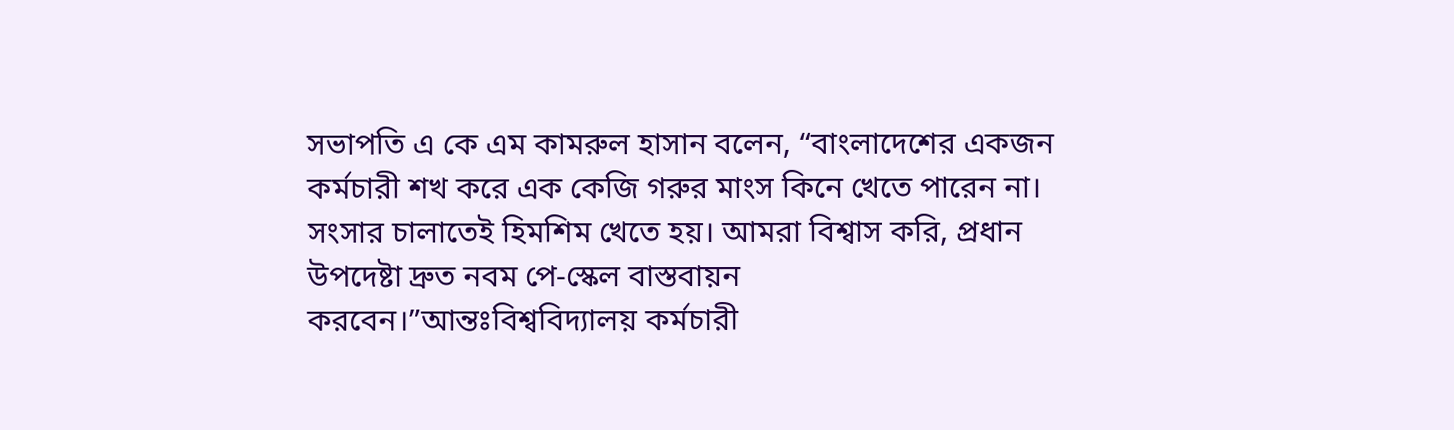সভাপতি এ কে এম কামরুল হাসান বলেন, “বাংলাদেশের একজন কর্মচারী শখ করে এক কেজি গরুর মাংস কিনে খেতে পারেন না। সংসার চালাতেই হিমশিম খেতে হয়। আমরা বিশ্বাস করি, প্রধান উপদেষ্টা দ্রুত নবম পে-স্কেল বাস্তবায়ন করবেন।”আন্তঃবিশ্ববিদ্যালয় কর্মচারী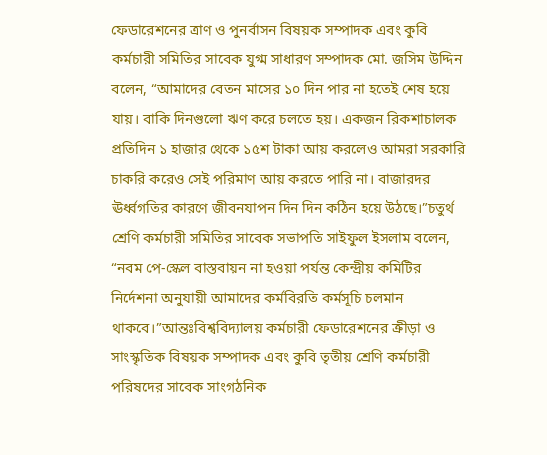ফেডারেশনের ত্রাণ ও পুনর্বাসন বিষয়ক সম্পাদক এবং কুবি কর্মচারী সমিতির সাবেক যুগ্ম সাধারণ সম্পাদক মো. জসিম উদ্দিন বলেন, “আমাদের বেতন মাসের ১০ দিন পার না হতেই শেষ হয়ে যায়। বাকি দিনগুলো ঋণ করে চলতে হয়। একজন রিকশাচালক প্রতিদিন ১ হাজার থেকে ১৫শ টাকা আয় করলেও আমরা সরকারি চাকরি করেও সেই পরিমাণ আয় করতে পারি না। বাজারদর ঊর্ধ্বগতির কারণে জীবনযাপন দিন দিন কঠিন হয়ে উঠছে।”চতুর্থ শ্রেণি কর্মচারী সমিতির সাবেক সভাপতি সাইফুল ইসলাম বলেন, “নবম পে-স্কেল বাস্তবায়ন না হওয়া পর্যন্ত কেন্দ্রীয় কমিটির নির্দেশনা অনুযায়ী আমাদের কর্মবিরতি কর্মসূচি চলমান থাকবে।”আন্তঃবিশ্ববিদ্যালয় কর্মচারী ফেডারেশনের ক্রীড়া ও সাংস্কৃতিক বিষয়ক সম্পাদক এবং কুবি তৃতীয় শ্রেণি কর্মচারী পরিষদের সাবেক সাংগঠনিক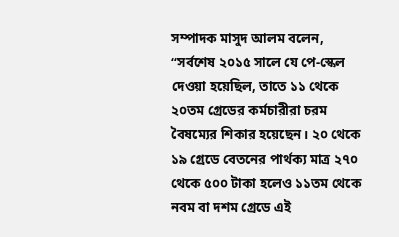সম্পাদক মাসুদ আলম বলেন, “সর্বশেষ ২০১৫ সালে যে পে-স্কেল দেওয়া হয়েছিল, তাতে ১১ থেকে ২০তম গ্রেডের কর্মচারীরা চরম বৈষম্যের শিকার হয়েছেন। ২০ থেকে ১৯ গ্রেডে বেতনের পার্থক্য মাত্র ২৭০ থেকে ৫০০ টাকা হলেও ১১তম থেকে নবম বা দশম গ্রেডে এই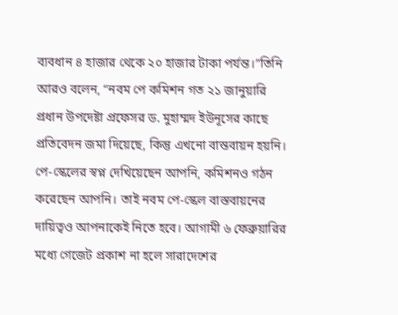ব্যবধান ৪ হাজার থেকে ২০ হাজার টাকা পর্যন্ত।”তিনি আরও বলেন, “নবম পে কমিশন গত ২১ জানুয়ারি প্রধান উপদেষ্টা প্রফেসর ড. মুহাম্মদ ইউনূসের কাছে প্রতিবেদন জমা দিয়েছে, কিন্তু এখনো বাস্তবায়ন হয়নি। পে-স্কেলের স্বপ্ন দেখিয়েছেন আপনি, কমিশনও গঠন করেছেন আপনি। তাই নবম পে-স্কেল বাস্তবায়নের দায়িত্বও আপনাকেই নিতে হবে। আগামী ৬ ফেব্রুয়ারির মধ্যে গেজেট প্রকাশ না হলে সারাদেশের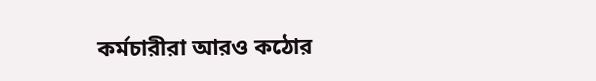কর্মচারীরা আরও কঠোর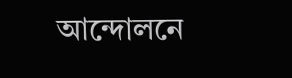আন্দোলনে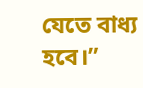যেতে বাধ্য হবে।”